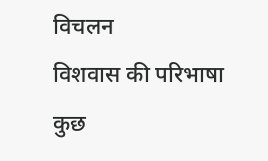विचलन
विशवास की परिभाषा
कुछ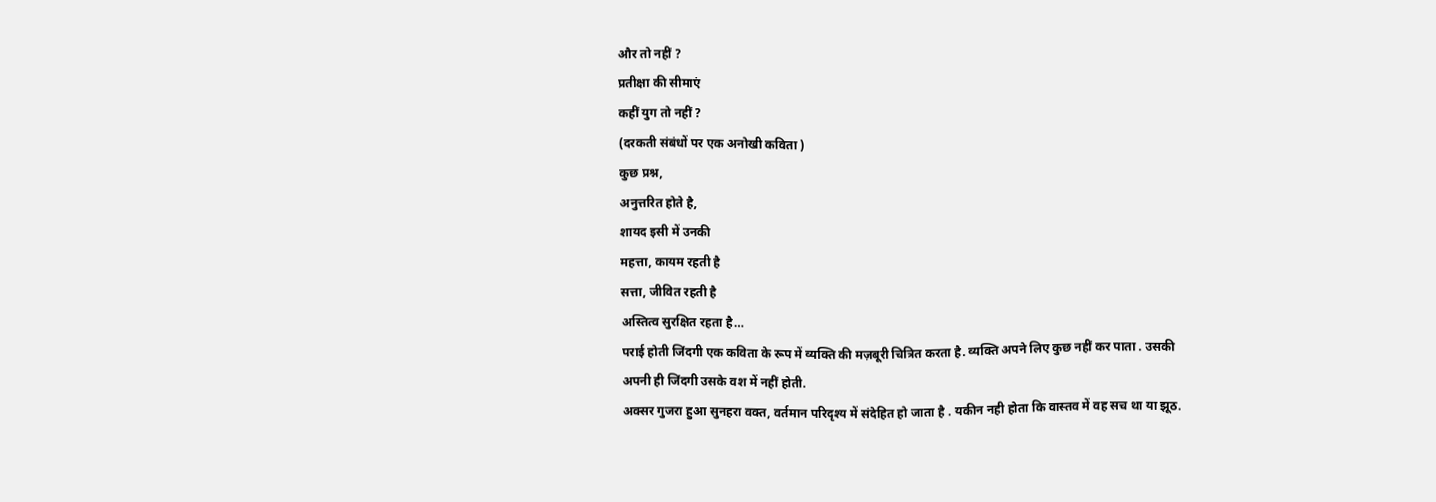और तो नहीं ?
प्रतीक्षा की सीमाएं
कहीं युग तो नहीं ?
(दरकती संबंधों पर एक अनोखी कविता )
कुछ प्रश्न,
अनुत्तरित होते है,
शायद इसी में उनकी
महत्ता, कायम रहती है
सत्ता, जीवित रहती है
अस्तित्व सुरक्षित रहता है…
पराई होती जिंदगी एक कविता के रूप में व्यक्ति की मज़बूरी चित्रित करता है. व्यक्ति अपने लिए कुछ नहीं कर पाता . उसकी अपनी ही जिंदगी उसके वश में नहीं होती.
अक्सर गुजरा हुआ सुनहरा वक्त, वर्तमान परिदृश्य में संदेहित हो जाता है . यकीन नही होता कि वास्तव में वह सच था या झूठ.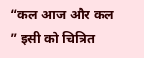“कल आज और कल ” इसी को चित्रित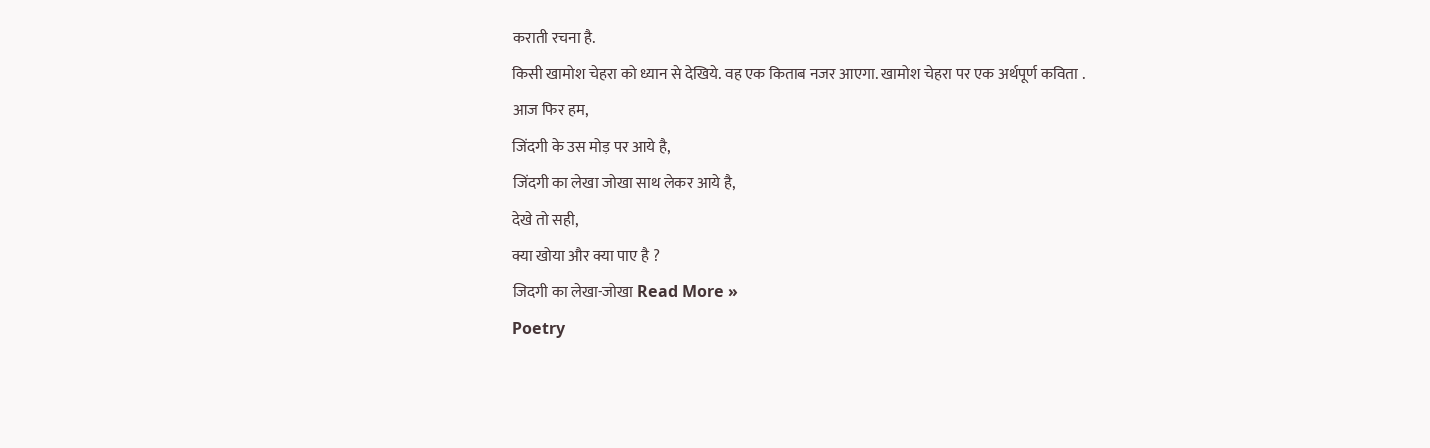कराती रचना है.
किसी खामोश चेहरा को ध्यान से देखिये. वह एक किताब नजर आएगा. खामोश चेहरा पर एक अर्थपूर्ण कविता .
आज फिर हम,
जिंदगी के उस मोड़ पर आये है,
जिंदगी का लेखा जोखा साथ लेकर आये है,
देखे तो सही,
क्या खोया और क्या पाए है ?
जिदगी का लेखा-जोखा Read More »
Poetry